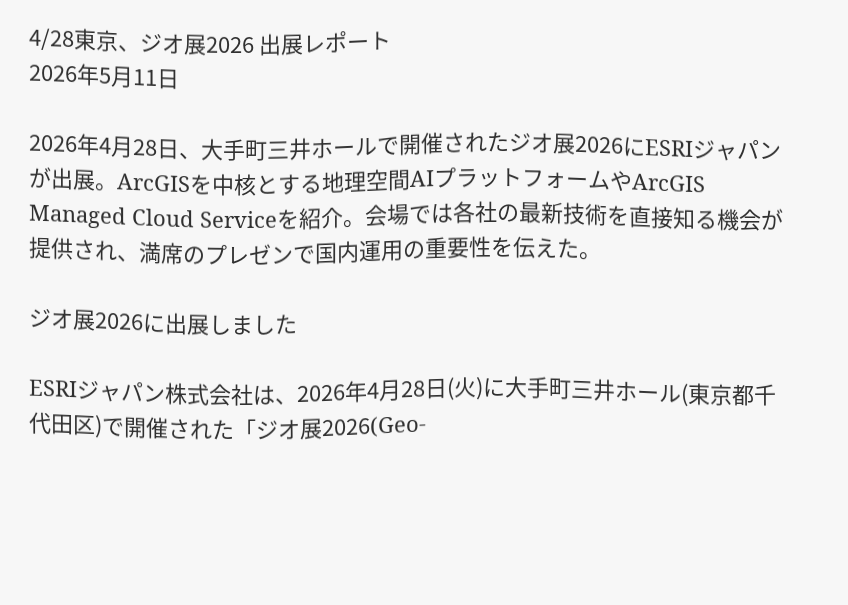4/28東京、ジオ展2026 出展レポート
2026年5月11日

2026年4月28日、大手町三井ホールで開催されたジオ展2026にESRIジャパンが出展。ArcGISを中核とする地理空間AIプラットフォームやArcGIS Managed Cloud Serviceを紹介。会場では各社の最新技術を直接知る機会が提供され、満席のプレゼンで国内運用の重要性を伝えた。

ジオ展2026に出展しました

ESRIジャパン株式会社は、2026年4月28日(火)に大手町三井ホール(東京都千代田区)で開催された「ジオ展2026(Geo-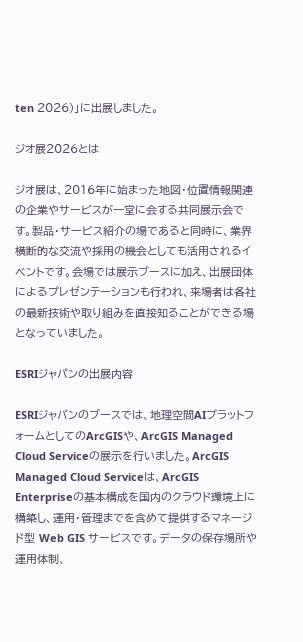ten 2026)」に出展しました。

ジオ展2026とは

ジオ展は、2016年に始まった地図・位置情報関連の企業やサービスが一堂に会する共同展示会です。製品・サービス紹介の場であると同時に、業界横断的な交流や採用の機会としても活用されるイベントです。会場では展示ブースに加え、出展団体によるプレゼンテーションも行われ、来場者は各社の最新技術や取り組みを直接知ることができる場となっていました。

ESRIジャパンの出展内容

ESRIジャパンのブースでは、地理空間AIプラットフォームとしてのArcGISや、ArcGIS Managed Cloud Serviceの展示を行いました。ArcGIS Managed Cloud Serviceは、ArcGIS Enterpriseの基本構成を国内のクラウド環境上に構築し、運用・管理までを含めて提供するマネージド型 Web GIS サービスです。データの保存場所や運用体制、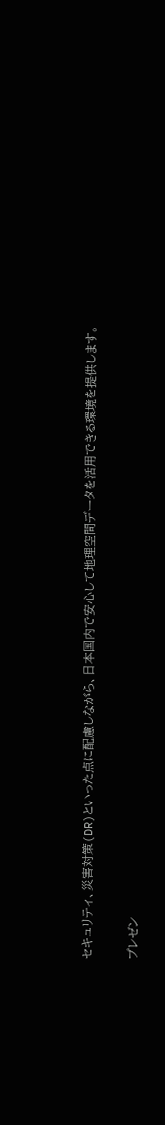セキュリティ、災害対策(DR)といった点に配慮しながら、日本国内で安心して地理空間データを活用できる環境を提供します。

プレゼン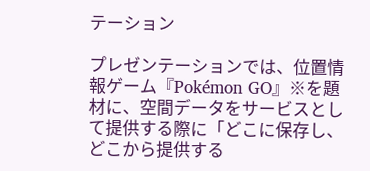テーション

プレゼンテーションでは、位置情報ゲーム『Pokémon GO』※を題材に、空間データをサービスとして提供する際に「どこに保存し、どこから提供する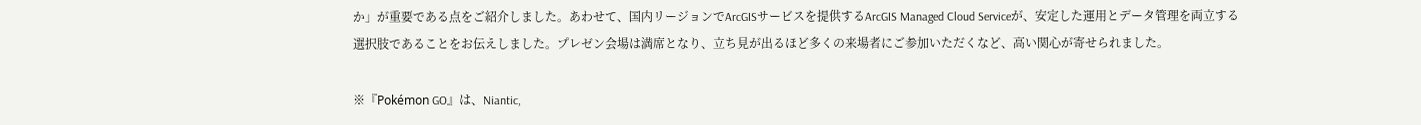か」が重要である点をご紹介しました。あわせて、国内リージョンでArcGISサービスを提供するArcGIS Managed Cloud Serviceが、安定した運用とデータ管理を両立する選択肢であることをお伝えしました。プレゼン会場は満席となり、立ち見が出るほど多くの来場者にご参加いただくなど、高い関心が寄せられました。

※『Pokémon GO』は、Niantic,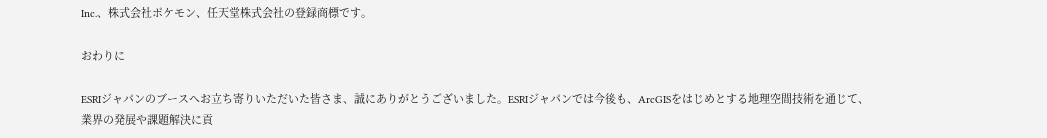Inc.、株式会社ポケモン、任天堂株式会社の登録商標です。

おわりに

ESRIジャパンのブースへお立ち寄りいただいた皆さま、誠にありがとうございました。ESRIジャパンでは今後も、ArcGISをはじめとする地理空間技術を通じて、業界の発展や課題解決に貢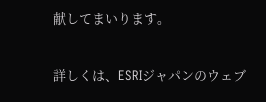献してまいります。

詳しくは、ESRIジャパンのウェブ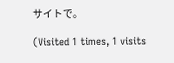サイトで。

(Visited 1 times, 1 visits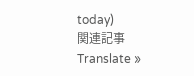today)
関連記事
Translate »